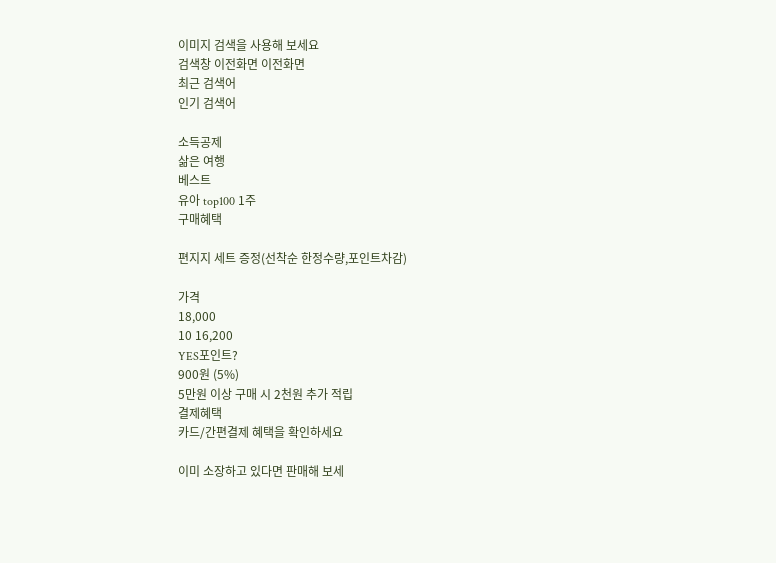이미지 검색을 사용해 보세요
검색창 이전화면 이전화면
최근 검색어
인기 검색어

소득공제
삶은 여행
베스트
유아 top100 1주
구매혜택

편지지 세트 증정(선착순 한정수량,포인트차감)

가격
18,000
10 16,200
YES포인트?
900원 (5%)
5만원 이상 구매 시 2천원 추가 적립
결제혜택
카드/간편결제 혜택을 확인하세요

이미 소장하고 있다면 판매해 보세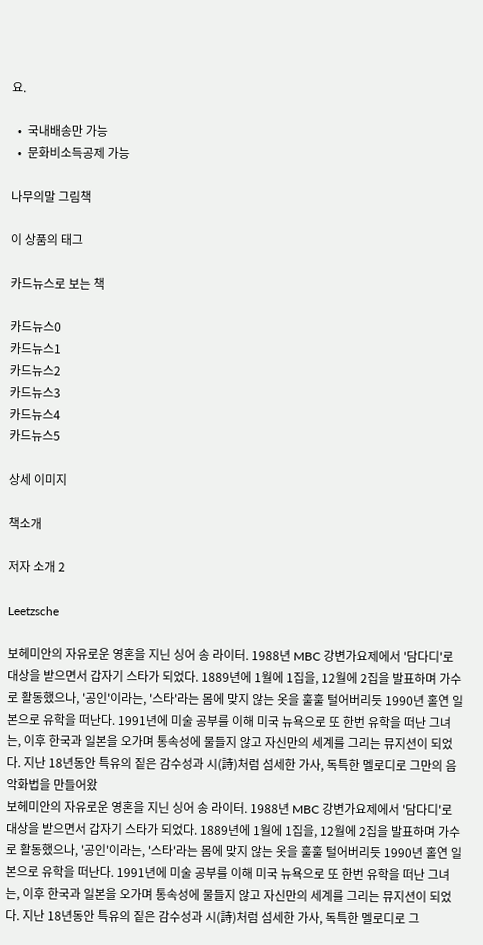요.

  •  국내배송만 가능
  •  문화비소득공제 가능

나무의말 그림책

이 상품의 태그

카드뉴스로 보는 책

카드뉴스0
카드뉴스1
카드뉴스2
카드뉴스3
카드뉴스4
카드뉴스5

상세 이미지

책소개

저자 소개 2

Leetzsche

보헤미안의 자유로운 영혼을 지닌 싱어 송 라이터. 1988년 MBC 강변가요제에서 '담다디'로 대상을 받으면서 갑자기 스타가 되었다. 1889년에 1월에 1집을, 12월에 2집을 발표하며 가수로 활동했으나, '공인'이라는, '스타'라는 몸에 맞지 않는 옷을 훌훌 털어버리듯 1990년 홀연 일본으로 유학을 떠난다. 1991년에 미술 공부를 이해 미국 뉴욕으로 또 한번 유학을 떠난 그녀는, 이후 한국과 일본을 오가며 통속성에 물들지 않고 자신만의 세계를 그리는 뮤지션이 되었다. 지난 18년동안 특유의 짙은 감수성과 시(詩)처럼 섬세한 가사, 독특한 멜로디로 그만의 음악화법을 만들어왔
보헤미안의 자유로운 영혼을 지닌 싱어 송 라이터. 1988년 MBC 강변가요제에서 '담다디'로 대상을 받으면서 갑자기 스타가 되었다. 1889년에 1월에 1집을, 12월에 2집을 발표하며 가수로 활동했으나, '공인'이라는, '스타'라는 몸에 맞지 않는 옷을 훌훌 털어버리듯 1990년 홀연 일본으로 유학을 떠난다. 1991년에 미술 공부를 이해 미국 뉴욕으로 또 한번 유학을 떠난 그녀는, 이후 한국과 일본을 오가며 통속성에 물들지 않고 자신만의 세계를 그리는 뮤지션이 되었다. 지난 18년동안 특유의 짙은 감수성과 시(詩)처럼 섬세한 가사, 독특한 멜로디로 그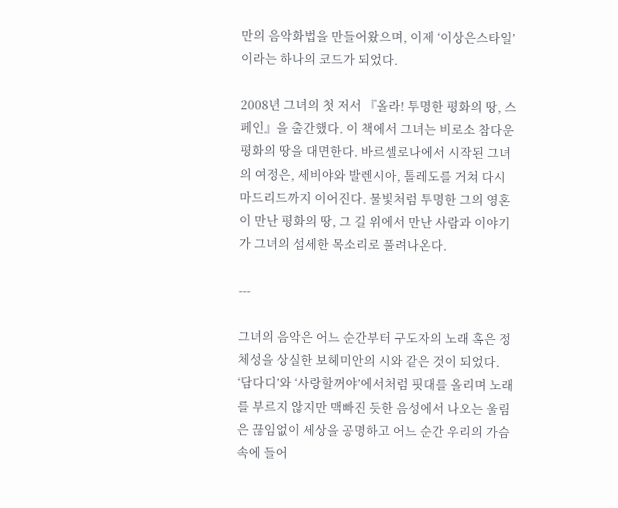만의 음악화법을 만들어왔으며, 이제 ‘이상은스타일’이라는 하나의 코드가 되었다.

2008년 그녀의 첫 저서 『올라! 투명한 평화의 땅, 스페인』을 출간했다. 이 책에서 그녀는 비로소 참다운 평화의 땅을 대면한다. 바르셀로나에서 시작된 그녀의 여정은, 세비야와 발렌시아, 톨레도를 거쳐 다시 마드리드까지 이어진다. 물빛처럼 투명한 그의 영혼이 만난 평화의 땅, 그 길 위에서 만난 사람과 이야기가 그녀의 섬세한 목소리로 풀려나온다.

---

그녀의 음악은 어느 순간부터 구도자의 노래 혹은 정체성을 상실한 보헤미안의 시와 같은 것이 되었다. ‘담다디’와 ‘사랑할꺼야’에서처럼 핏대를 올리며 노래를 부르지 않지만 맥빠진 듯한 음성에서 나오는 울림은 끊임없이 세상을 공명하고 어느 순간 우리의 가슴속에 들어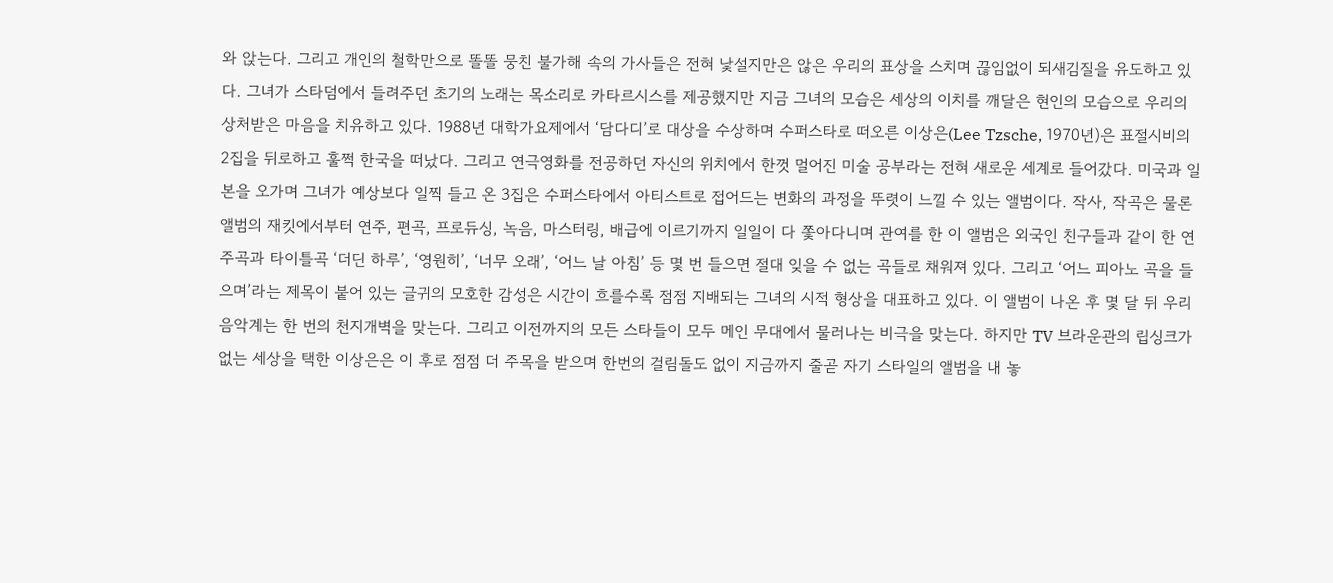와 앉는다. 그리고 개인의 철학만으로 똘똘 뭉친 불가해 속의 가사들은 전혀 낯설지만은 않은 우리의 표상을 스치며 끊임없이 되새김질을 유도하고 있다. 그녀가 스타덤에서 들려주던 초기의 노래는 목소리로 카타르시스를 제공했지만 지금 그녀의 모습은 세상의 이치를 깨달은 현인의 모습으로 우리의 상처받은 마음을 치유하고 있다. 1988년 대학가요제에서 ‘담다디’로 대상을 수상하며 수퍼스타로 떠오른 이상은(Lee Tzsche, 1970년)은 표절시비의 2집을 뒤로하고 훌쩍 한국을 떠났다. 그리고 연극영화를 전공하던 자신의 위치에서 한껏 멀어진 미술 공부라는 전혀 새로운 세계로 들어갔다. 미국과 일본을 오가며 그녀가 예상보다 일찍 들고 온 3집은 수퍼스타에서 아티스트로 접어드는 변화의 과정을 뚜렷이 느낄 수 있는 앨범이다. 작사, 작곡은 물론 앨범의 재킷에서부터 연주, 편곡, 프로듀싱, 녹음, 마스터링, 배급에 이르기까지 일일이 다 쫓아다니며 관여를 한 이 앨범은 외국인 친구들과 같이 한 연주곡과 타이틀곡 ‘더딘 하루’, ‘영원히’, ‘너무 오래’, ‘어느 날 아침’ 등 몇 번 들으면 절대 잊을 수 없는 곡들로 채워져 있다. 그리고 ‘어느 피아노 곡을 들으며’라는 제목이 붙어 있는 글귀의 모호한 감성은 시간이 흐를수록 점점 지배되는 그녀의 시적 형상을 대표하고 있다. 이 앨범이 나온 후 몇 달 뒤 우리 음악계는 한 번의 천지개벽을 맞는다. 그리고 이전까지의 모든 스타들이 모두 메인 무대에서 물러나는 비극을 맞는다. 하지만 TV 브라운관의 립싱크가 없는 세상을 택한 이상은은 이 후로 점점 더 주목을 받으며 한번의 걸림돌도 없이 지금까지 줄곧 자기 스타일의 앨범을 내 놓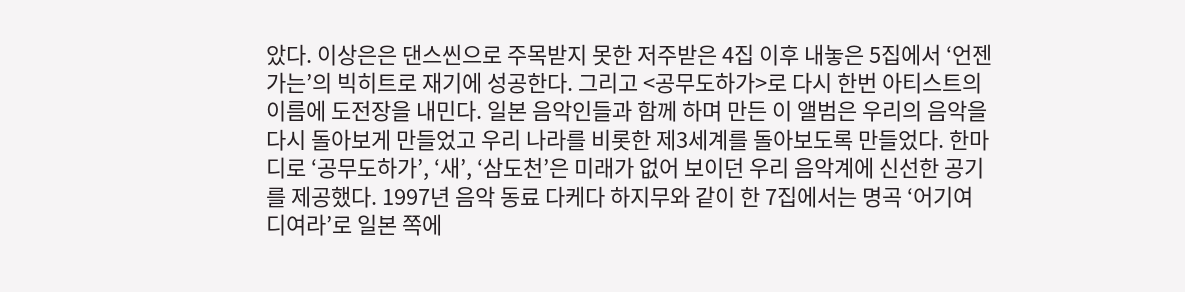았다. 이상은은 댄스씬으로 주목받지 못한 저주받은 4집 이후 내놓은 5집에서 ‘언젠가는’의 빅히트로 재기에 성공한다. 그리고 <공무도하가>로 다시 한번 아티스트의 이름에 도전장을 내민다. 일본 음악인들과 함께 하며 만든 이 앨범은 우리의 음악을 다시 돌아보게 만들었고 우리 나라를 비롯한 제3세계를 돌아보도록 만들었다. 한마디로 ‘공무도하가’, ‘새’, ‘삼도천’은 미래가 없어 보이던 우리 음악계에 신선한 공기를 제공했다. 1997년 음악 동료 다케다 하지무와 같이 한 7집에서는 명곡 ‘어기여 디여라’로 일본 쪽에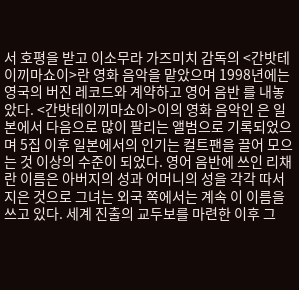서 호평을 받고 이소무라 가즈미치 감독의 <간밧테이끼마쇼이>란 영화 음악을 맡았으며 1998년에는 영국의 버진 레코드와 계약하고 영어 음반 를 내놓았다. <간밧테이끼마쇼이>이의 영화 음악인 은 일본에서 다음으로 많이 팔리는 앨범으로 기록되었으며 5집 이후 일본에서의 인기는 컬트팬을 끌어 모으는 것 이상의 수준이 되었다. 영어 음반에 쓰인 리채란 이름은 아버지의 성과 어머니의 성을 각각 따서 지은 것으로 그녀는 외국 쪽에서는 계속 이 이름을 쓰고 있다. 세계 진출의 교두보를 마련한 이후 그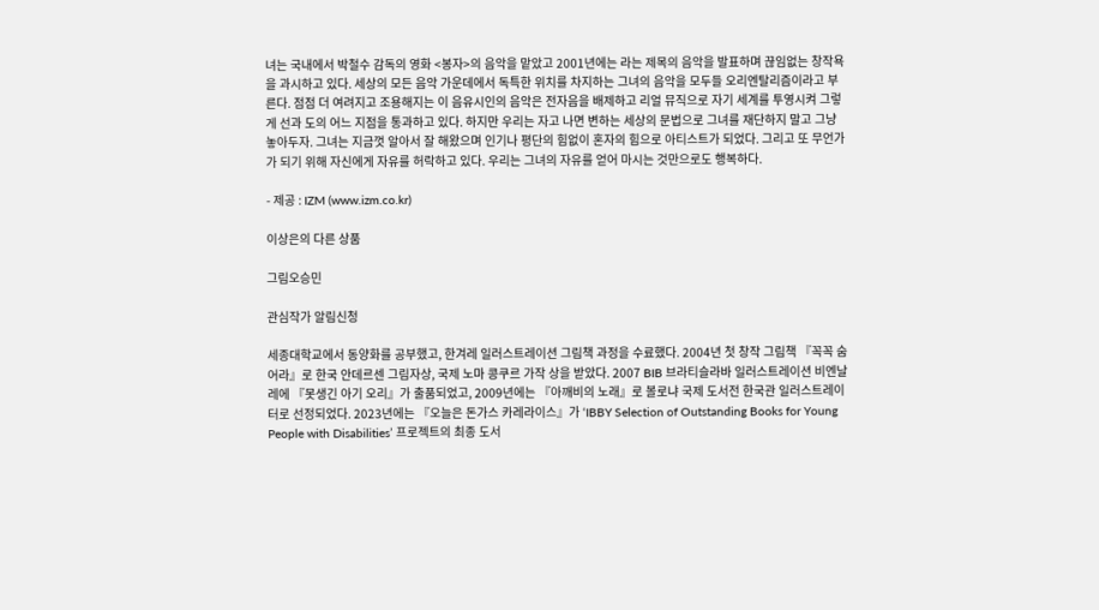녀는 국내에서 박철수 감독의 영화 <봉자>의 음악을 맡았고 2001년에는 라는 제목의 음악을 발표하며 끊임없는 창작욕을 과시하고 있다. 세상의 모든 음악 가운데에서 독특한 위치를 차지하는 그녀의 음악을 모두들 오리엔탈리즘이라고 부른다. 점점 더 여려지고 조용해지는 이 음유시인의 음악은 전자음을 배제하고 리얼 뮤직으로 자기 세계를 투영시켜 그렇게 선과 도의 어느 지점을 통과하고 있다. 하지만 우리는 자고 나면 변하는 세상의 문법으로 그녀를 재단하지 말고 그냥 놓아두자. 그녀는 지금껏 알아서 잘 해왔으며 인기나 평단의 힘없이 혼자의 힘으로 아티스트가 되었다. 그리고 또 무언가가 되기 위해 자신에게 자유를 허락하고 있다. 우리는 그녀의 자유를 얻어 마시는 것만으로도 행복하다.

- 제공 : IZM (www.izm.co.kr)

이상은의 다른 상품

그림오승민

관심작가 알림신청

세종대학교에서 동양화를 공부했고, 한겨레 일러스트레이션 그림책 과정을 수료했다. 2004년 첫 창작 그림책 『꼭꼭 숨어라』로 한국 안데르센 그림자상, 국제 노마 콩쿠르 가작 상을 받았다. 2007 BIB 브라티슬라바 일러스트레이션 비엔날레에 『못생긴 아기 오리』가 출품되었고, 2009년에는 『아깨비의 노래』로 볼로냐 국제 도서전 한국관 일러스트레이터로 선정되었다. 2023년에는 『오늘은 돈가스 카레라이스』가 ‘IBBY Selection of Outstanding Books for Young People with Disabilities’ 프로젝트의 최종 도서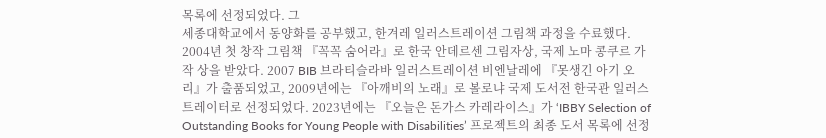목록에 선정되었다. 그
세종대학교에서 동양화를 공부했고, 한겨레 일러스트레이션 그림책 과정을 수료했다. 2004년 첫 창작 그림책 『꼭꼭 숨어라』로 한국 안데르센 그림자상, 국제 노마 콩쿠르 가작 상을 받았다. 2007 BIB 브라티슬라바 일러스트레이션 비엔날레에 『못생긴 아기 오리』가 출품되었고, 2009년에는 『아깨비의 노래』로 볼로냐 국제 도서전 한국관 일러스트레이터로 선정되었다. 2023년에는 『오늘은 돈가스 카레라이스』가 ‘IBBY Selection of Outstanding Books for Young People with Disabilities’ 프로젝트의 최종 도서 목록에 선정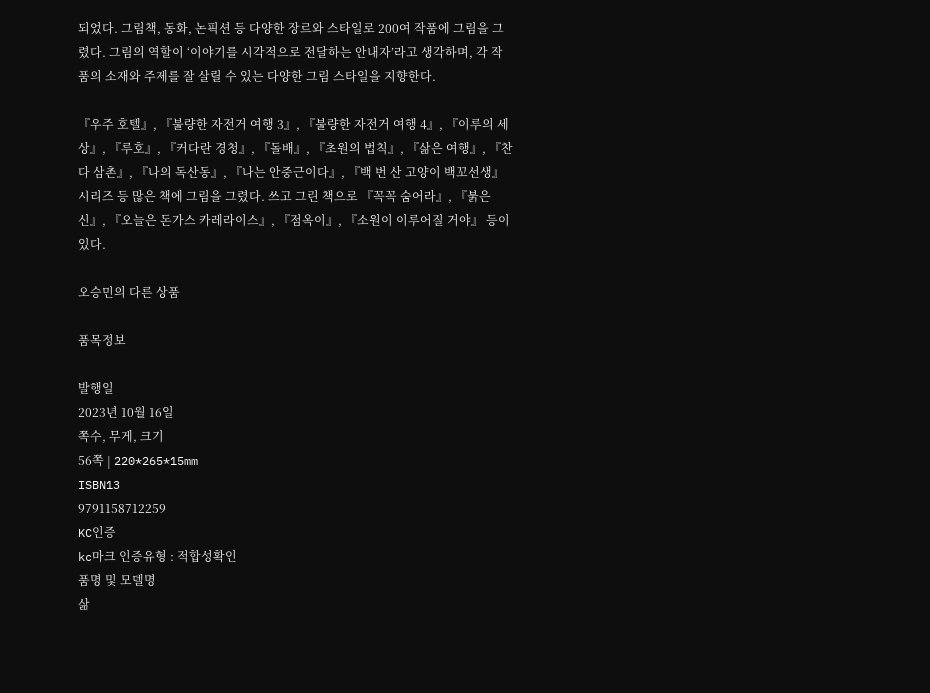되었다. 그림책, 동화, 논픽션 등 다양한 장르와 스타일로 200여 작품에 그림을 그렸다. 그림의 역할이 ‘이야기를 시각적으로 전달하는 안내자’라고 생각하며, 각 작품의 소재와 주제를 잘 살릴 수 있는 다양한 그림 스타일을 지향한다.

『우주 호텔』, 『불량한 자전거 여행 3』, 『불량한 자전거 여행 4』, 『이루의 세상』, 『루호』, 『커다란 경청』, 『돌배』, 『초원의 법칙』, 『삶은 여행』, 『찬다 삼촌』, 『나의 독산동』, 『나는 안중근이다』, 『백 번 산 고양이 백꼬선생』 시리즈 등 많은 책에 그림을 그렸다. 쓰고 그린 책으로 『꼭꼭 숨어라』, 『붉은신』, 『오늘은 돈가스 카레라이스』, 『점옥이』, 『소원이 이루어질 거야』 등이 있다.

오승민의 다른 상품

품목정보

발행일
2023년 10월 16일
쪽수, 무게, 크기
56쪽 | 220*265*15mm
ISBN13
9791158712259
KC인증
kc마크 인증유형 : 적합성확인
품명 및 모델명
삶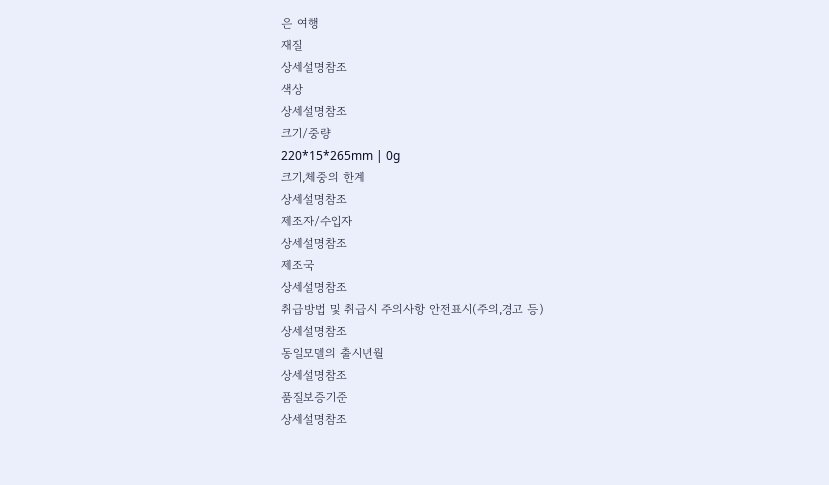은 여행
재질
상세설명참조
색상
상세설명참조
크기/중량
220*15*265mm | 0g
크기,체중의 한계
상세설명참조
제조자/수입자
상세설명참조
제조국
상세설명참조
취급방법 및 취급시 주의사항 안전표시(주의,경고 등)
상세설명참조
동일모델의 출시년월
상세설명참조
품질보증기준
상세설명참조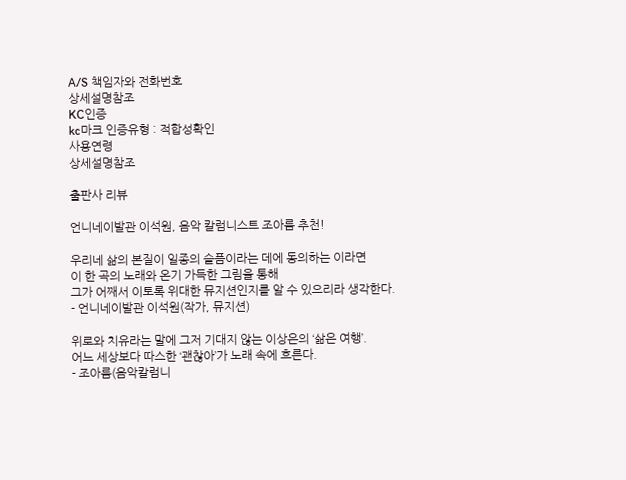A/S 책임자와 전화번호
상세설명참조
KC인증
kc마크 인증유형 : 적합성확인
사용연령
상세설명참조

출판사 리뷰

언니네이발관 이석원, 음악 칼럼니스트 조아름 추천!

우리네 삶의 본질이 일종의 슬픔이라는 데에 동의하는 이라면
이 한 곡의 노래와 온기 가득한 그림을 통해
그가 어째서 이토록 위대한 뮤지션인지를 알 수 있으리라 생각한다.
- 언니네이발관 이석원(작가, 뮤지션)

위로와 치유라는 말에 그저 기대지 않는 이상은의 ‘삶은 여행’.
어느 세상보다 따스한 ‘괜찮아’가 노래 속에 흐른다.
- 조아름(음악칼럼니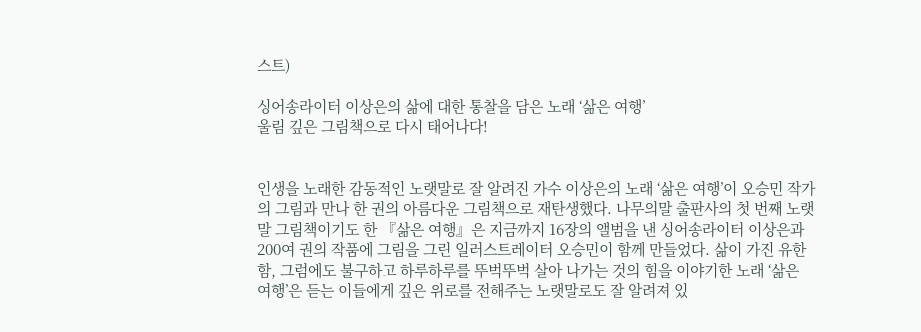스트)

싱어송라이터 이상은의 삶에 대한 통찰을 담은 노래 ‘삶은 여행’
울림 깊은 그림책으로 다시 태어나다!


인생을 노래한 감동적인 노랫말로 잘 알려진 가수 이상은의 노래 ‘삶은 여행’이 오승민 작가의 그림과 만나 한 권의 아름다운 그림책으로 재탄생했다. 나무의말 출판사의 첫 번째 노랫말 그림책이기도 한 『삶은 여행』은 지금까지 16장의 앨범을 낸 싱어송라이터 이상은과 200여 권의 작품에 그림을 그린 일러스트레이터 오승민이 함께 만들었다. 삶이 가진 유한함, 그럼에도 불구하고 하루하루를 뚜벅뚜벅 살아 나가는 것의 힘을 이야기한 노래 ‘삶은 여행’은 듣는 이들에게 깊은 위로를 전해주는 노랫말로도 잘 알려져 있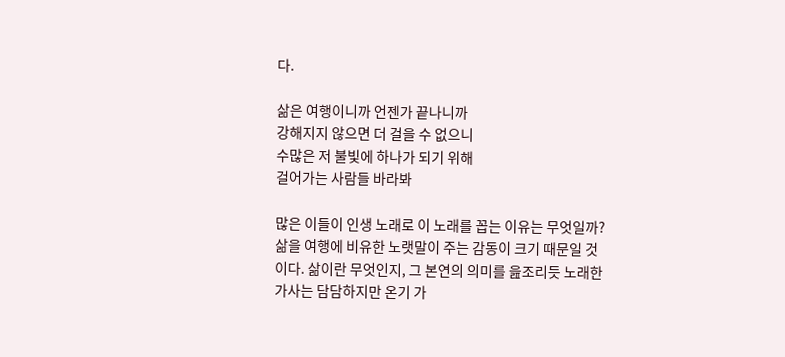다.

삶은 여행이니까 언젠가 끝나니까
강해지지 않으면 더 걸을 수 없으니
수많은 저 불빛에 하나가 되기 위해
걸어가는 사람들 바라봐

많은 이들이 인생 노래로 이 노래를 꼽는 이유는 무엇일까? 삶을 여행에 비유한 노랫말이 주는 감동이 크기 때문일 것이다. 삶이란 무엇인지, 그 본연의 의미를 읊조리듯 노래한 가사는 담담하지만 온기 가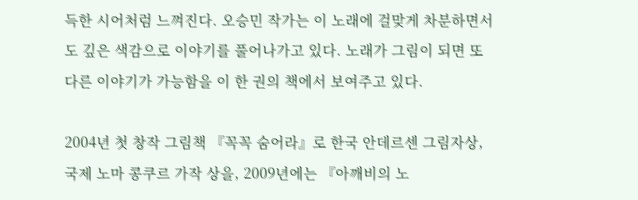득한 시어처럼 느껴진다. 오승민 작가는 이 노래에 걸맞게 차분하면서도 깊은 색감으로 이야기를 풀어나가고 있다. 노래가 그림이 되면 또 다른 이야기가 가능함을 이 한 권의 책에서 보여주고 있다.

2004년 첫 창작 그림책 『꼭꼭 숨어라』로 한국 안데르센 그림자상, 국제 노마 콩쿠르 가작 상을, 2009년에는 『아깨비의 노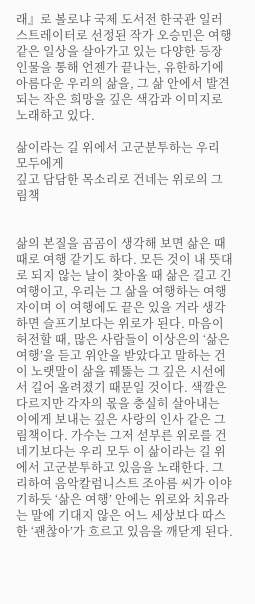래』로 볼로냐 국제 도서전 한국관 일러스트레이터로 선정된 작가 오승민은 여행 같은 일상을 살아가고 있는 다양한 등장인물을 통해 언젠가 끝나는, 유한하기에 아름다운 우리의 삶을, 그 삶 안에서 발견되는 작은 희망을 깊은 색감과 이미지로 노래하고 있다.

삶이라는 길 위에서 고군분투하는 우리 모두에게
깊고 담담한 목소리로 건네는 위로의 그림책


삶의 본질을 곰곰이 생각해 보면 삶은 때때로 여행 같기도 하다. 모든 것이 내 뜻대로 되지 않는 날이 찾아올 때 삶은 길고 긴 여행이고, 우리는 그 삶을 여행하는 여행자이며 이 여행에도 끝은 있을 거라 생각하면 슬프기보다는 위로가 된다. 마음이 허전할 때, 많은 사람들이 이상은의 ‘삶은 여행’을 듣고 위안을 받았다고 말하는 건 이 노랫말이 삶을 꿰뚫는 그 깊은 시선에서 길어 올려졌기 때문일 것이다. 색깔은 다르지만 각자의 몫을 충실히 살아내는 이에게 보내는 깊은 사랑의 인사 같은 그림책이다. 가수는 그저 섣부른 위로를 건네기보다는 우리 모두 이 삶이라는 길 위에서 고군분투하고 있음을 노래한다. 그리하여 음악칼럼니스트 조아름 씨가 이야기하듯 ‘삶은 여행’ 안에는 위로와 치유라는 말에 기대지 않은 어느 세상보다 따스한 ‘괜찮아’가 흐르고 있음을 깨닫게 된다.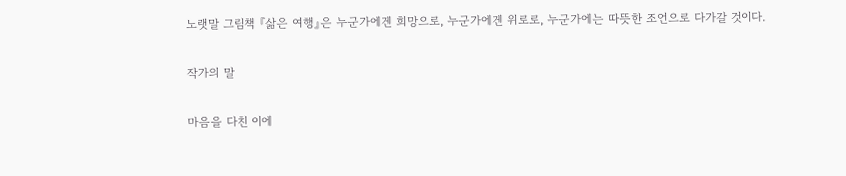노랫말 그림책 『삶은 여행』은 누군가에겐 희망으로, 누군가에겐 위로로, 누군가에는 따뜻한 조언으로 다가갈 것이다.

작가의 말

마음을 다친 이에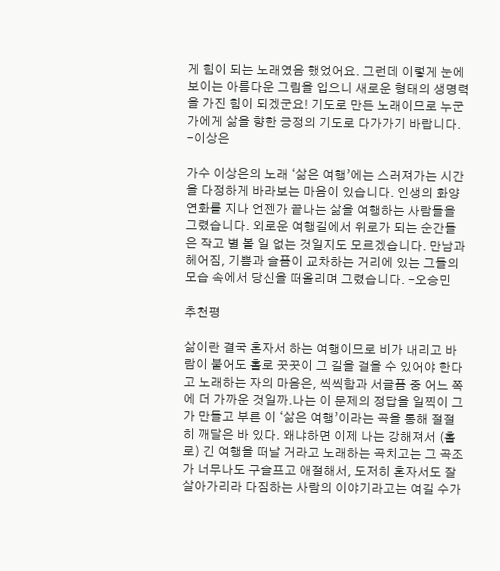게 힘이 되는 노래였음 했었어요. 그런데 이렇게 눈에 보이는 아름다운 그림을 입으니 새로운 형태의 생명력을 가진 힘이 되겠군요! 기도로 만든 노래이므로 누군가에게 삶을 향한 긍정의 기도로 다가가기 바랍니다. -이상은

가수 이상은의 노래 ‘삶은 여행’에는 스러져가는 시간을 다정하게 바라보는 마음이 있습니다. 인생의 화양연화를 지나 언젠가 끝나는 삶을 여행하는 사람들을 그렸습니다. 외로운 여행길에서 위로가 되는 순간들은 작고 별 볼 일 없는 것일지도 모르겠습니다. 만남과 헤어짐, 기쁨과 슬픔이 교차하는 거리에 있는 그들의 모습 속에서 당신을 떠올리며 그렸습니다. -오승민

추천평

삶이란 결국 혼자서 하는 여행이므로 비가 내리고 바람이 불어도 홀로 꿋꿋이 그 길을 걸을 수 있어야 한다고 노래하는 자의 마음은, 씩씩함과 서글픔 중 어느 쪽에 더 가까운 것일까.나는 이 문제의 정답을 일찍이 그가 만들고 부른 이 ‘삶은 여행’이라는 곡을 통해 절절히 깨달은 바 있다. 왜냐하면 이제 나는 강해져서 (홀로) 긴 여행을 떠날 거라고 노래하는 곡치고는 그 곡조가 너무나도 구슬프고 애절해서, 도저히 혼자서도 잘 살아가리라 다짐하는 사람의 이야기라고는 여길 수가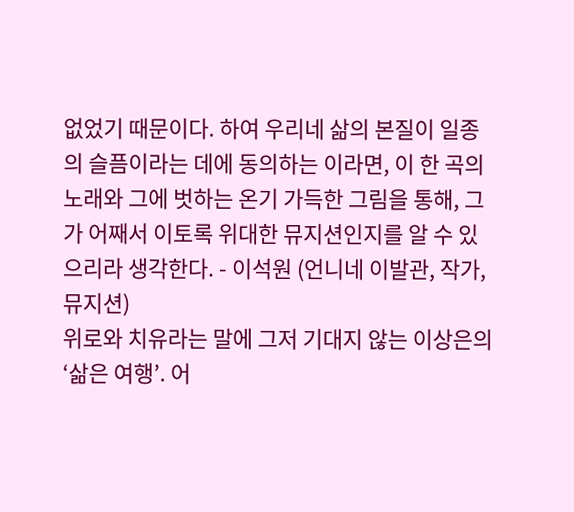없었기 때문이다. 하여 우리네 삶의 본질이 일종의 슬픔이라는 데에 동의하는 이라면, 이 한 곡의 노래와 그에 벗하는 온기 가득한 그림을 통해, 그가 어째서 이토록 위대한 뮤지션인지를 알 수 있으리라 생각한다. - 이석원 (언니네 이발관, 작가, 뮤지션)
위로와 치유라는 말에 그저 기대지 않는 이상은의 ‘삶은 여행’. 어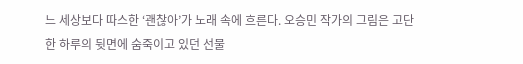느 세상보다 따스한 ‘괜찮아’가 노래 속에 흐른다. 오승민 작가의 그림은 고단한 하루의 뒷면에 숨죽이고 있던 선물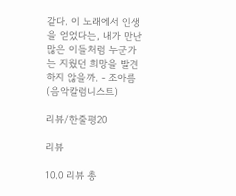같다. 이 노래에서 인생을 얻었다는, 내가 만난 많은 이들처럼 누군가는 지웠던 희망을 발견하지 않을까. - 조아름 (음악칼럼니스트)

리뷰/한줄평20

리뷰

10.0 리뷰 총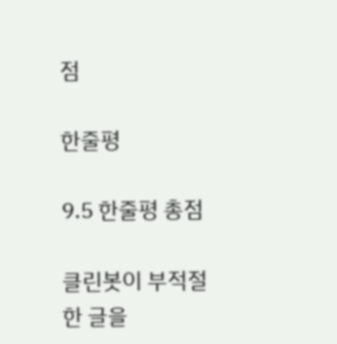점

한줄평

9.5 한줄평 총점

클린봇이 부적절한 글을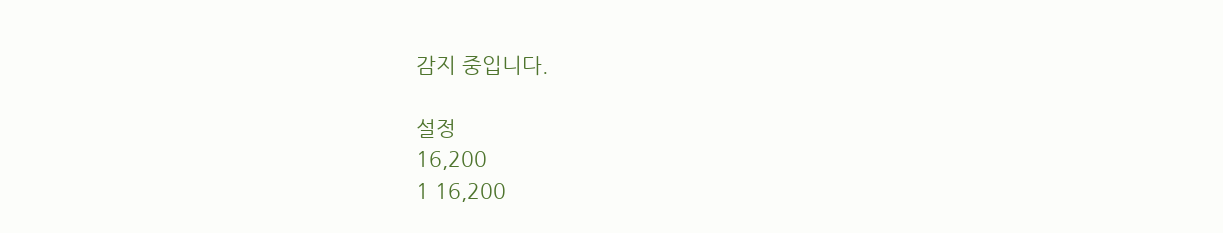감지 중입니다.

설정
16,200
1 16,200